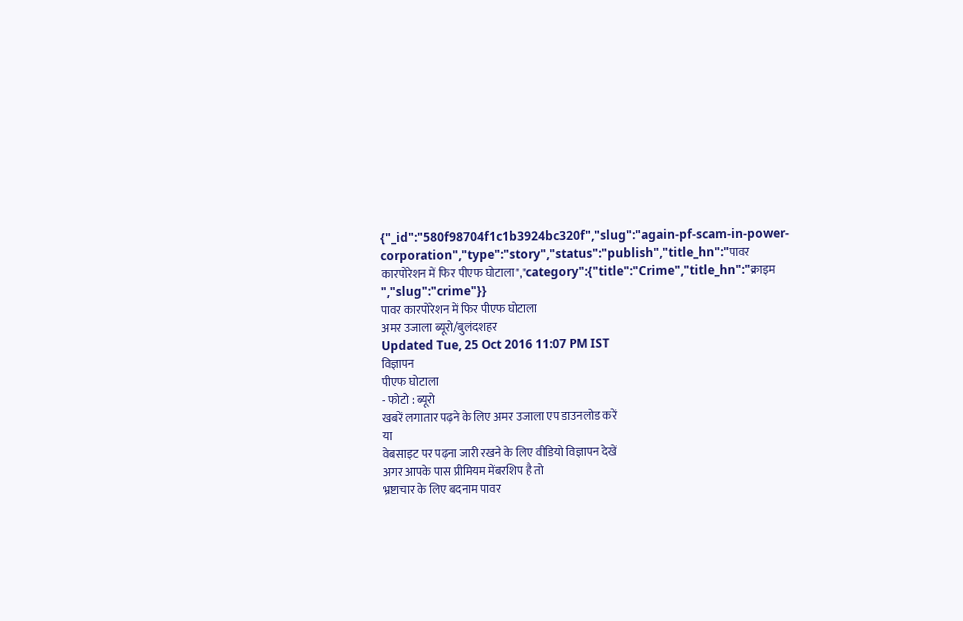{"_id":"580f98704f1c1b3924bc320f","slug":"again-pf-scam-in-power-corporation","type":"story","status":"publish","title_hn":"पावर कारपोरेशन में फिर पीएफ घोटाला","category":{"title":"Crime","title_hn":"क्राइम ","slug":"crime"}}
पावर कारपोरेशन में फिर पीएफ घोटाला
अमर उजाला ब्यूरो/बुलंदशहर
Updated Tue, 25 Oct 2016 11:07 PM IST
विज्ञापन
पीएफ घोटाला
- फोटो : ब्यूरो
खबरें लगातार पढ़ने के लिए अमर उजाला एप डाउनलोड करें
या
वेबसाइट पर पढ़ना जारी रखने के लिए वीडियो विज्ञापन देखें
अगर आपके पास प्रीमियम मेंबरशिप है तो
भ्रष्टाचार के लिए बदनाम पावर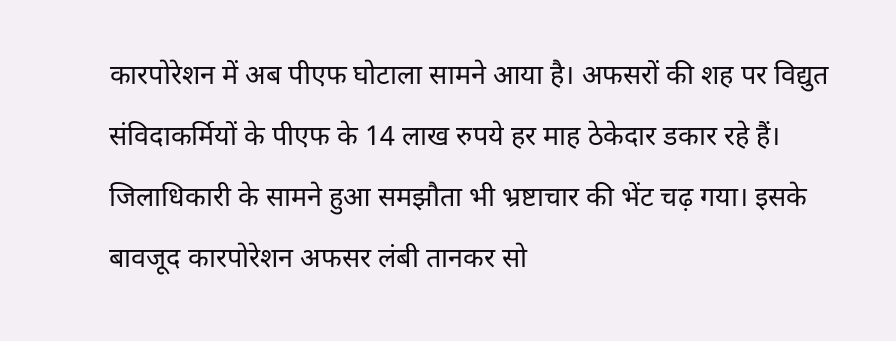कारपोरेशन में अब पीएफ घोटाला सामने आया है। अफसरों की शह पर विद्युत संविदाकर्मियों के पीएफ के 14 लाख रुपये हर माह ठेकेदार डकार रहे हैं। जिलाधिकारी के सामने हुआ समझौता भी भ्रष्टाचार की भेंट चढ़ गया। इसके बावजूद कारपोरेशन अफसर लंबी तानकर सो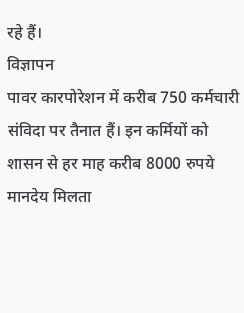रहे हैं।
विज्ञापन
पावर कारपोरेशन में करीब 750 कर्मचारी संविदा पर तैनात हैं। इन कर्मियों को शासन से हर माह करीब 8000 रुपये मानदेय मिलता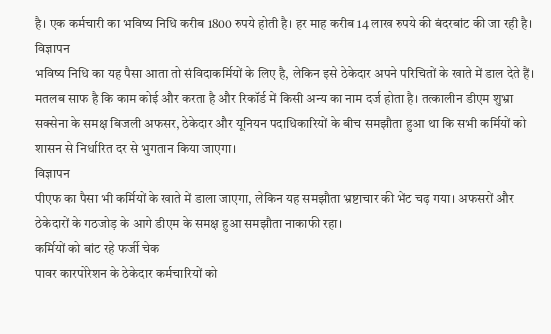है। एक कर्मचारी का भविष्य निधि करीब 1800 रुपये होती है। हर माह करीब 14 लाख रुपये की बंदरबांट की जा रही है।
विज्ञापन
भविष्य निधि का यह पैसा आता तो संविदाकर्मियों के लिए है, लेकिन इसे ठेकेदार अपने परिचितों के खाते में डाल देते हैं। मतलब साफ है कि काम कोई और करता है और रिकॉर्ड में किसी अन्य का नाम दर्ज होता है। तत्कालीन डीएम शुभ्रा सक्सेना के समक्ष बिजली अफसर, ठेकेदार और यूनियन पदाधिकारियों के बीच समझौता हुआ था कि सभी कर्मियों को शासन से निर्धारित दर से भुगतान किया जाएगा।
विज्ञापन
पीएफ का पैसा भी कर्मियों के खाते में डाला जाएगा, लेकिन यह समझौता भ्रष्टाचार की भेंट चढ़ गया। अफसरों और ठेकेदारों के गठजोड़ के आगे डीएम के समक्ष हुआ समझौता नाकाफी रहा।
कर्मियों को बांट रहे फर्जी चेक
पावर कारपोरेशन के ठेकेदार कर्मचारियों को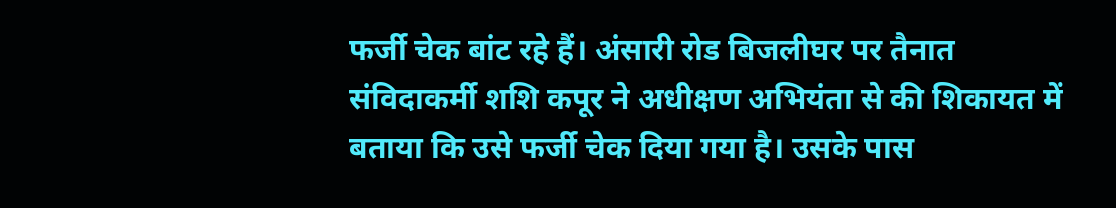फर्जी चेक बांट रहे हैं। अंसारी रोड बिजलीघर पर तैनात संविदाकर्मी शशि कपूर ने अधीक्षण अभियंता से की शिकायत में बताया कि उसे फर्जी चेक दिया गया है। उसके पास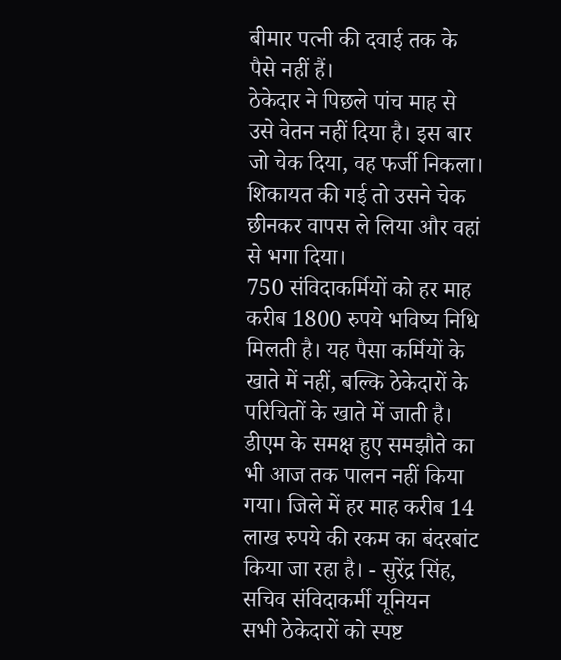बीमार पत्नी की दवाई तक के पैसे नहीं हैं।
ठेकेदार ने पिछले पांच माह से उसे वेतन नहीं दिया है। इस बार जो चेक दिया, वह फर्जी निकला। शिकायत की गई तो उसने चेक छीनकर वापस ले लिया और वहां से भगा दिया।
750 संविदाकर्मियों को हर माह करीब 1800 रुपये भविष्य निधि मिलती है। यह पैसा कर्मियों के खाते में नहीं, बल्कि ठेकेदारों के परिचितों के खाते में जाती है। डीएम के समक्ष हुए समझौते का भी आज तक पालन नहीं किया गया। जिले में हर माह करीब 14 लाख रुपये की रकम का बंदरबांट किया जा रहा है। - सुरेंद्र सिंह, सचिव संविदाकर्मी यूनियन
सभी ठेकेदारों को स्पष्ट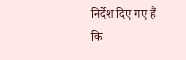निर्देश दिए गए हैं कि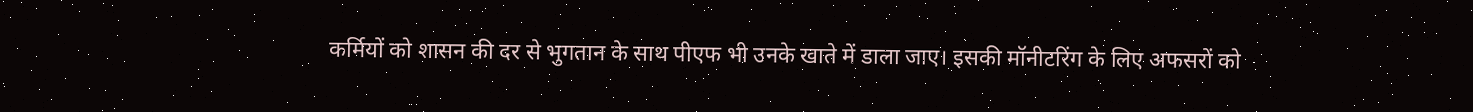कर्मियों को शासन की दर से भुगतान के साथ पीएफ भी उनके खाते में डाला जाए। इसकी मॉनीटरिंग के लिए अफसरों को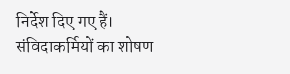निर्देश दिए गए हैं। संविदाकर्मियों का शोषण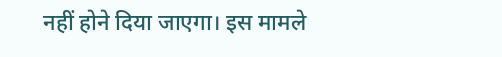नहीं होने दिया जाएगा। इस मामले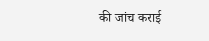की जांच कराई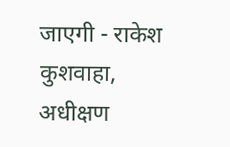जाएगी - राकेश कुशवाहा, अधीक्षण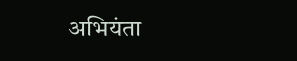अभियंता